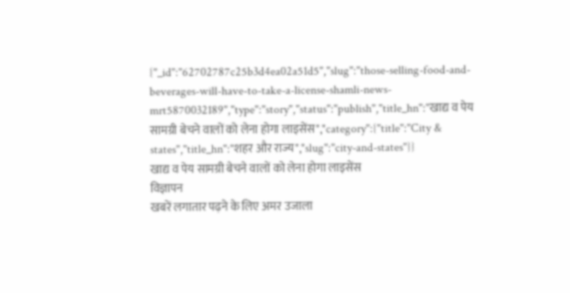{"_id":"62702787c25b3d4ea02a51d5","slug":"those-selling-food-and-beverages-will-have-to-take-a-license-shamli-news-mrt5870032189","type":"story","status":"publish","title_hn":"खाद्य व पेय सामग्री बेचने वालों को लेना होगा लाइसेंस","category":{"title":"City & states","title_hn":"शहर और राज्य","slug":"city-and-states"}}
खाद्य व पेय सामग्री बेचने वालों को लेना होगा लाइसेंस
विज्ञापन
खबरें लगातार पढ़ने के लिए अमर उजाला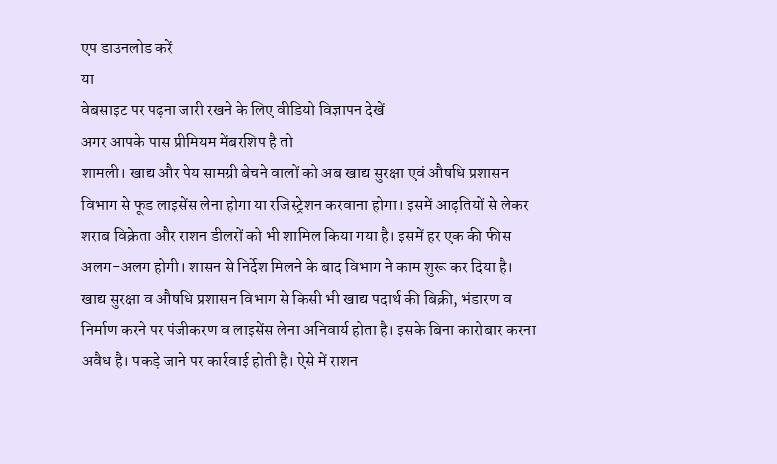एप डाउनलोड करें
या
वेबसाइट पर पढ़ना जारी रखने के लिए वीडियो विज्ञापन देखें
अगर आपके पास प्रीमियम मेंबरशिप है तो
शामली। खाद्य और पेय सामग्री बेचने वालों को अब खाद्य सुरक्षा एवं औषधि प्रशासन विभाग से फूड लाइसेंस लेना होगा या रजिस्ट्रेशन करवाना होगा। इसमें आढ़तियों से लेकर शराब विक्रेता और राशन डीलरों को भी शामिल किया गया है। इसमें हर एक की फीस अलग-अलग होगी। शासन से निर्देश मिलने के बाद विभाग ने काम शुरू कर दिया है।
खाद्य सुरक्षा व औषधि प्रशासन विभाग से किसी भी खाद्य पदार्थ की बिक्री, भंडारण व निर्माण करने पर पंजीकरण व लाइसेंस लेना अनिवार्य होता है। इसके बिना कारोबार करना अवैध है। पकड़े जाने पर कार्रवाई होती है। ऐसे में राशन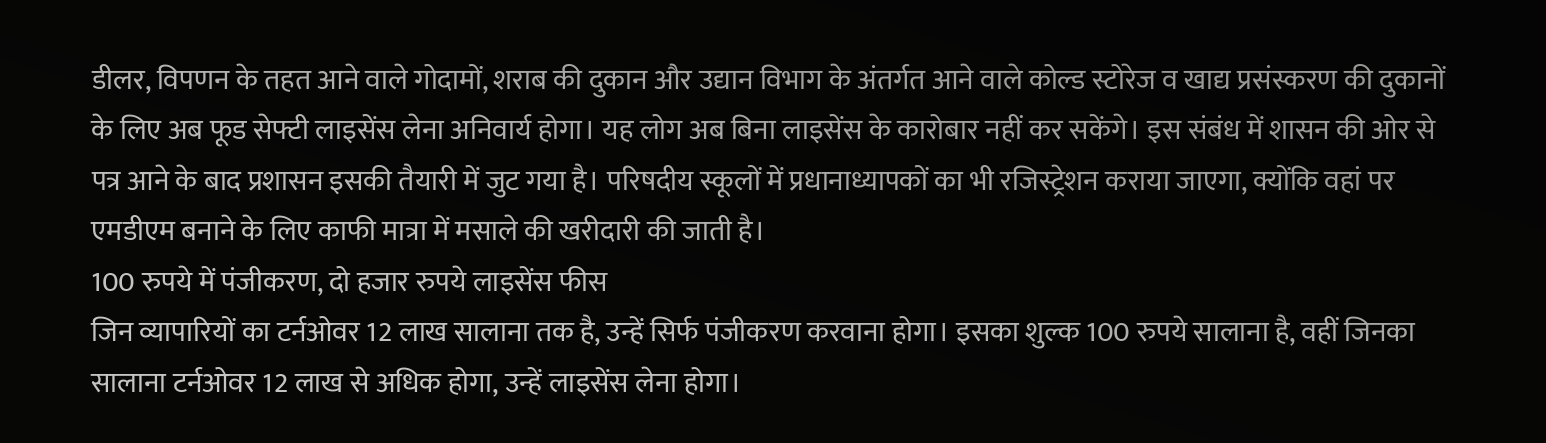डीलर, विपणन के तहत आने वाले गोदामों, शराब की दुकान और उद्यान विभाग के अंतर्गत आने वाले कोल्ड स्टोरेज व खाद्य प्रसंस्करण की दुकानों के लिए अब फूड सेफ्टी लाइसेंस लेना अनिवार्य होगा। यह लोग अब बिना लाइसेंस के कारोबार नहीं कर सकेंगे। इस संबंध में शासन की ओर से पत्र आने के बाद प्रशासन इसकी तैयारी में जुट गया है। परिषदीय स्कूलों में प्रधानाध्यापकों का भी रजिस्ट्रेशन कराया जाएगा, क्योंकि वहां पर एमडीएम बनाने के लिए काफी मात्रा में मसाले की खरीदारी की जाती है।
100 रुपये में पंजीकरण, दो हजार रुपये लाइसेंस फीस
जिन व्यापारियों का टर्नओवर 12 लाख सालाना तक है, उन्हें सिर्फ पंजीकरण करवाना होगा। इसका शुल्क 100 रुपये सालाना है, वहीं जिनका सालाना टर्नओवर 12 लाख से अधिक होगा, उन्हें लाइसेंस लेना होगा।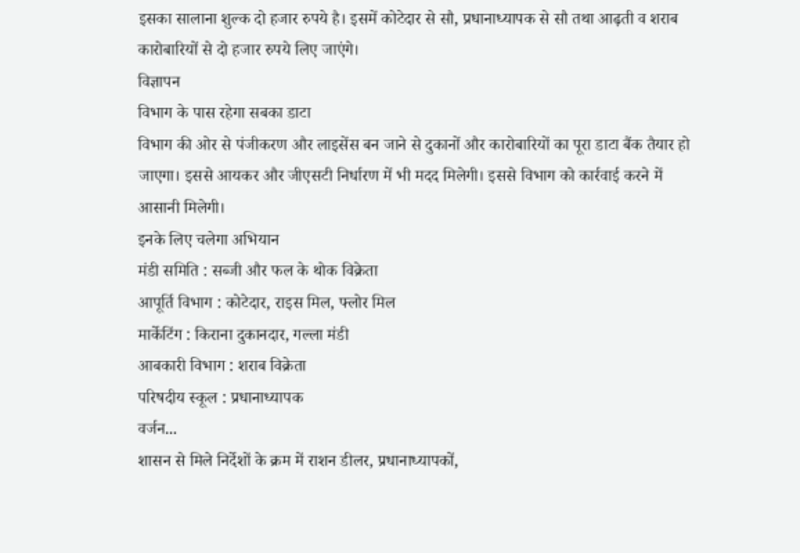इसका सालाना शुल्क दो हजार रुपये है। इसमें कोटेदार से सौ, प्रधानाध्यापक से सौ तथा आढ़ती व शराब कारोबारियों से दो हजार रुपये लिए जाएंगे।
विज्ञापन
विभाग के पास रहेगा सबका डाटा
विभाग की ओर से पंजीकरण और लाइसेंस बन जाने से दुकानों और कारोबारियों का पूरा डाटा बैंक तैयार हो जाएगा। इससे आयकर और जीएसटी निर्धारण में भी मदद मिलेगी। इससे विभाग को कार्रवाई करने में आसानी मिलेगी।
इनके लिए चलेगा अभियान
मंडी समिति : सब्जी और फल के थोक विक्रेता
आपूर्ति विभाग : कोटेदार, राइस मिल, फ्लोर मिल
मार्केटिंग : किराना दुकानदार, गल्ला मंडी
आबकारी विभाग : शराब विक्रेता
परिषदीय स्कूल : प्रधानाध्यापक
वर्जन...
शासन से मिले निर्देशों के क्रम में राशन डीलर, प्रधानाध्यापकों,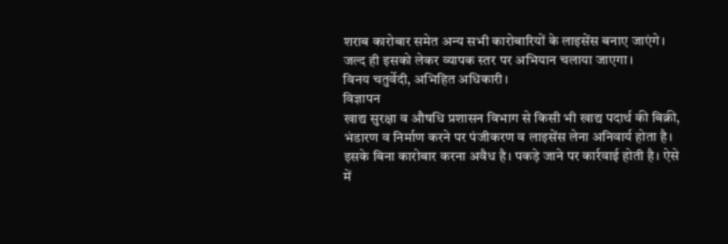शराब कारोबार समेत अन्य सभी कारोबारियों के लाइसेंस बनाए जाएंगे। जल्द ही इसको लेकर व्यापक स्तर पर अभियान चलाया जाएगा।
विनय चतुर्वेदी, अभिहित अधिकारी।
विज्ञापन
खाद्य सुरक्षा व औषधि प्रशासन विभाग से किसी भी खाद्य पदार्थ की बिक्री, भंडारण व निर्माण करने पर पंजीकरण व लाइसेंस लेना अनिवार्य होता है। इसके बिना कारोबार करना अवैध है। पकड़े जाने पर कार्रवाई होती है। ऐसे में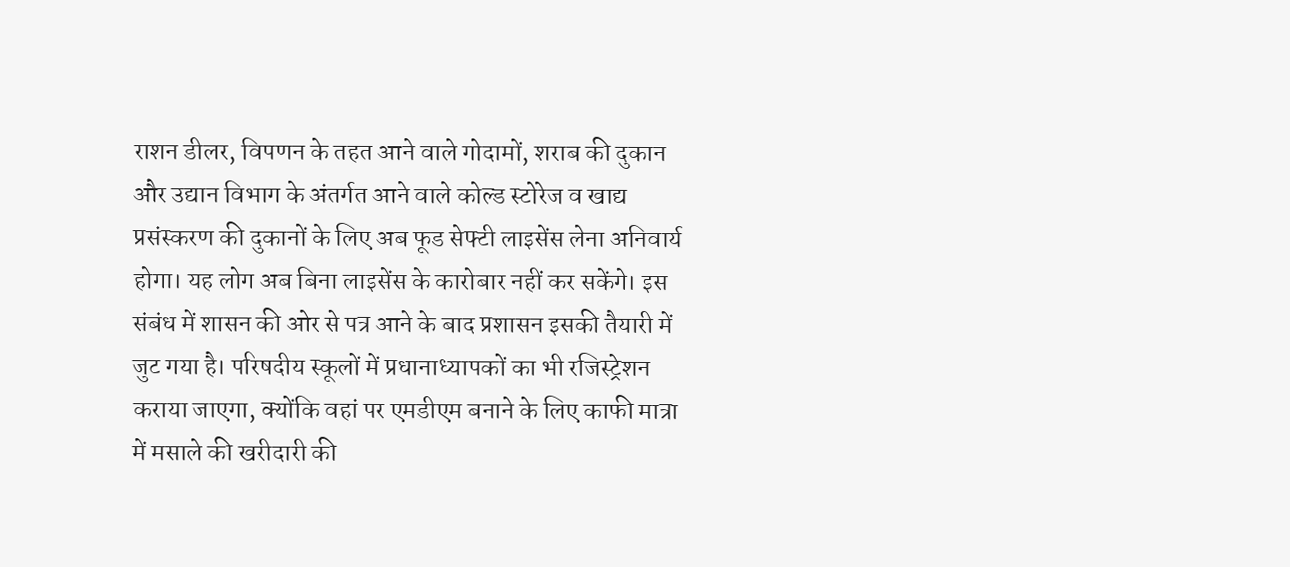राशन डीलर, विपणन के तहत आने वाले गोदामों, शराब की दुकान और उद्यान विभाग के अंतर्गत आने वाले कोल्ड स्टोरेज व खाद्य प्रसंस्करण की दुकानों के लिए अब फूड सेफ्टी लाइसेंस लेना अनिवार्य होगा। यह लोग अब बिना लाइसेंस के कारोबार नहीं कर सकेंगे। इस संबंध में शासन की ओर से पत्र आने के बाद प्रशासन इसकी तैयारी में जुट गया है। परिषदीय स्कूलों में प्रधानाध्यापकों का भी रजिस्ट्रेशन कराया जाएगा, क्योंकि वहां पर एमडीएम बनाने के लिए काफी मात्रा में मसाले की खरीदारी की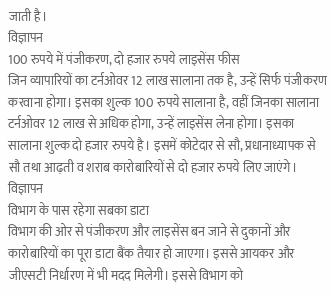जाती है।
विज्ञापन
100 रुपये में पंजीकरण, दो हजार रुपये लाइसेंस फीस
जिन व्यापारियों का टर्नओवर 12 लाख सालाना तक है, उन्हें सिर्फ पंजीकरण करवाना होगा। इसका शुल्क 100 रुपये सालाना है, वहीं जिनका सालाना टर्नओवर 12 लाख से अधिक होगा, उन्हें लाइसेंस लेना होगा। इसका सालाना शुल्क दो हजार रुपये है। इसमें कोटेदार से सौ, प्रधानाध्यापक से सौ तथा आढ़ती व शराब कारोबारियों से दो हजार रुपये लिए जाएंगे।
विज्ञापन
विभाग के पास रहेगा सबका डाटा
विभाग की ओर से पंजीकरण और लाइसेंस बन जाने से दुकानों और कारोबारियों का पूरा डाटा बैंक तैयार हो जाएगा। इससे आयकर और जीएसटी निर्धारण में भी मदद मिलेगी। इससे विभाग को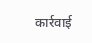कार्रवाई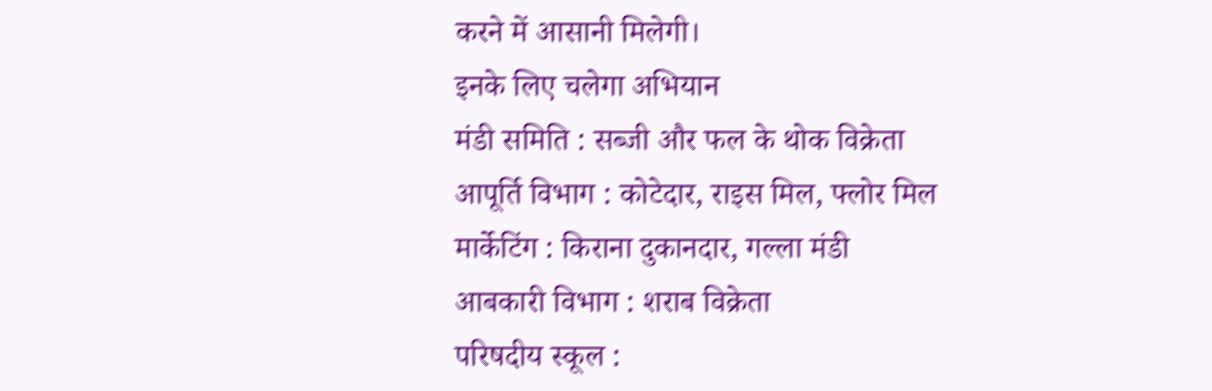करने में आसानी मिलेगी।
इनके लिए चलेगा अभियान
मंडी समिति : सब्जी और फल के थोक विक्रेता
आपूर्ति विभाग : कोटेदार, राइस मिल, फ्लोर मिल
मार्केटिंग : किराना दुकानदार, गल्ला मंडी
आबकारी विभाग : शराब विक्रेता
परिषदीय स्कूल :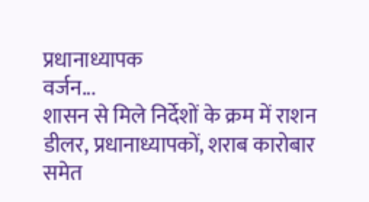प्रधानाध्यापक
वर्जन...
शासन से मिले निर्देशों के क्रम में राशन डीलर, प्रधानाध्यापकों, शराब कारोबार समेत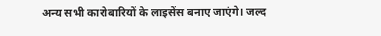अन्य सभी कारोबारियों के लाइसेंस बनाए जाएंगे। जल्द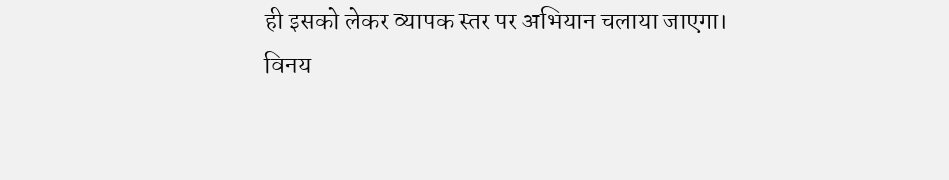ही इसको लेकर व्यापक स्तर पर अभियान चलाया जाएगा।
विनय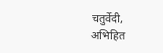चतुर्वेदी, अभिहित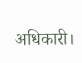अधिकारी।